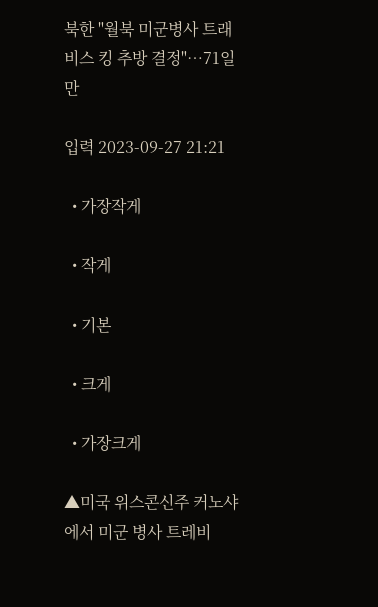북한 "월북 미군병사 트래비스 킹 추방 결정"…71일만

입력 2023-09-27 21:21

  • 가장작게

  • 작게

  • 기본

  • 크게

  • 가장크게

▲미국 위스콘신주 커노샤에서 미군 병사 트레비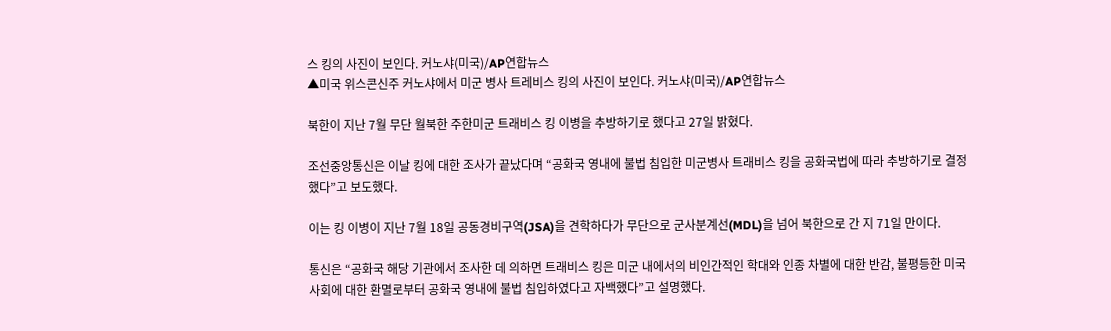스 킹의 사진이 보인다. 커노샤(미국)/AP연합뉴스
▲미국 위스콘신주 커노샤에서 미군 병사 트레비스 킹의 사진이 보인다. 커노샤(미국)/AP연합뉴스

북한이 지난 7월 무단 월북한 주한미군 트래비스 킹 이병을 추방하기로 했다고 27일 밝혔다.

조선중앙통신은 이날 킹에 대한 조사가 끝났다며 “공화국 영내에 불법 침입한 미군병사 트래비스 킹을 공화국법에 따라 추방하기로 결정했다”고 보도했다.

이는 킹 이병이 지난 7월 18일 공동경비구역(JSA)을 견학하다가 무단으로 군사분계선(MDL)을 넘어 북한으로 간 지 71일 만이다.

통신은 “공화국 해당 기관에서 조사한 데 의하면 트래비스 킹은 미군 내에서의 비인간적인 학대와 인종 차별에 대한 반감, 불평등한 미국 사회에 대한 환멸로부터 공화국 영내에 불법 침입하였다고 자백했다”고 설명했다.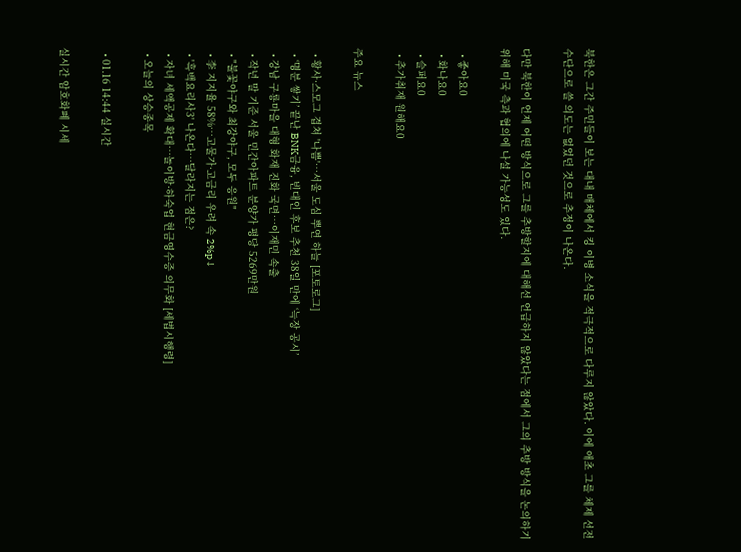북한은 그간 주민들이 보는 대내 매체에서 킹 이병 소식을 적극적으로 다루지 않았다. 이에 애초 그를 체제 선전 수단으로 쓸 의도는 없었던 것으로 추정이 나온다.

다만 북한이 언제 어떤 방식으로 그를 추방할지에 대해선 언급하지 않았다는 점에서 그의 추방 방식을 논의하기 위해 미국 측과 협의에 나설 가능성도 있다.

  • 좋아요0
  • 화나요0
  • 슬퍼요0
  • 추가취재 원해요0

주요 뉴스

  • 황사·스모그 겹쳐 '나쁨'…서울 도심 뿌연 하늘 [포토로그]
  • ‘명분 쌓기’ 끝난 BNK금융, 빈대인 후보 추천 38일 만에 ‘늑장 공시’
  • 강남 구룡마을 대형 화재 진화 국면…이재민 속출
  • 작년 말 기준 서울 민간아파트 분양가 평당 5269만원
  • "불꽃야구와 최강야구, 모두 응원"
  • 李 지지율 58%…고물가·고금리 우려 속 2%p↓
  • '흑백요리사3' 나온다…달라지는 점은?
  • 자녀 세액공제 확대…놀이방·하숙업 현금영수증 의무화 [세법시행령]
  • 오늘의 상승종목

  • 01.16 14:44 실시간

실시간 암호화폐 시세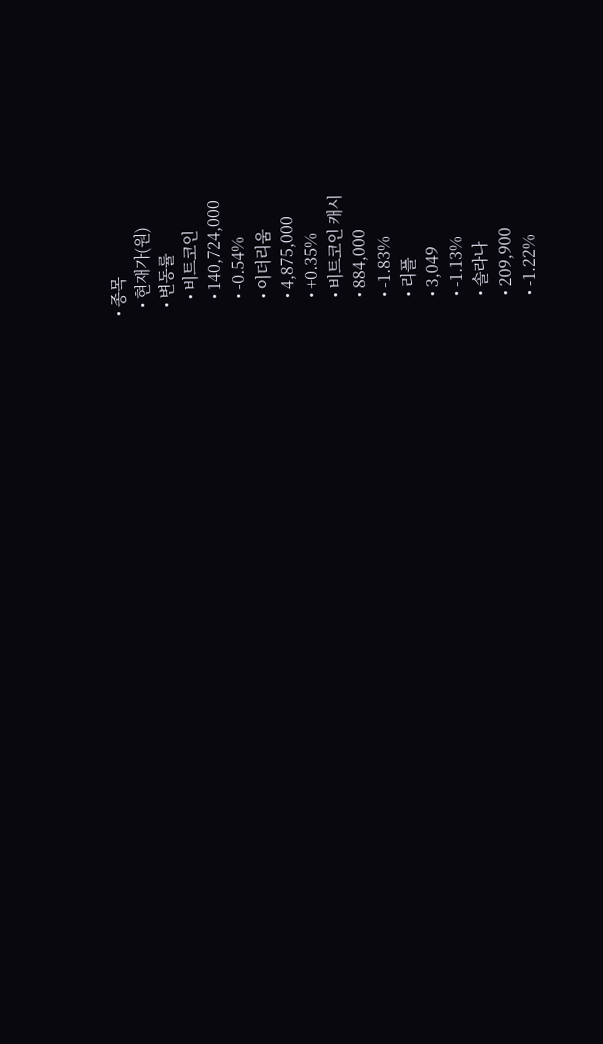• 종목
  • 현재가(원)
  • 변동률
    • 비트코인
    • 140,724,000
    • -0.54%
    • 이더리움
    • 4,875,000
    • +0.35%
    • 비트코인 캐시
    • 884,000
    • -1.83%
    • 리플
    • 3,049
    • -1.13%
    • 솔라나
    • 209,900
    • -1.22%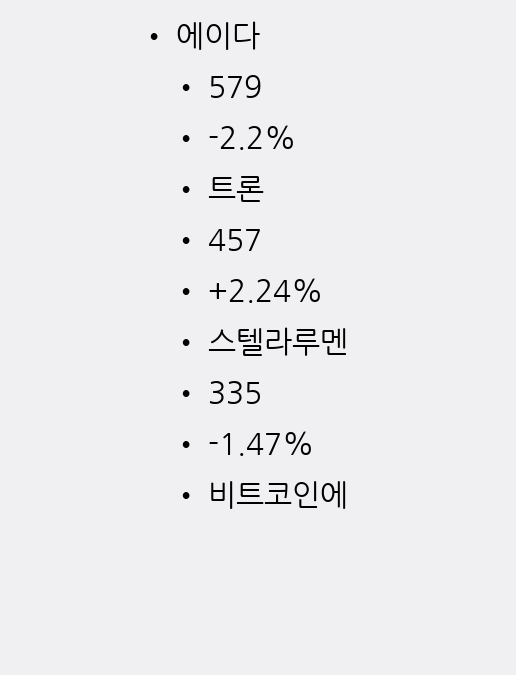• 에이다
    • 579
    • -2.2%
    • 트론
    • 457
    • +2.24%
    • 스텔라루멘
    • 335
    • -1.47%
    • 비트코인에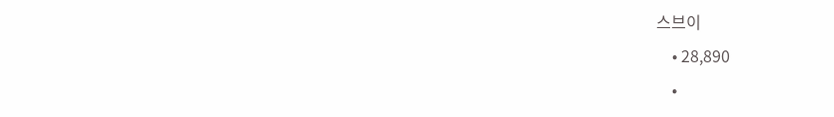스브이
    • 28,890
    •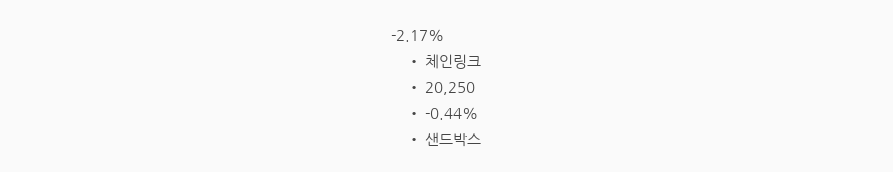-2.17%
    • 체인링크
    • 20,250
    • -0.44%
    • 샌드박스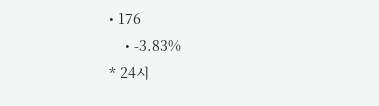• 176
    • -3.83%
* 24시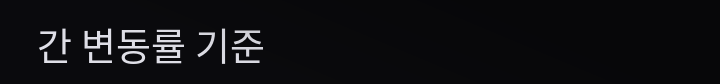간 변동률 기준